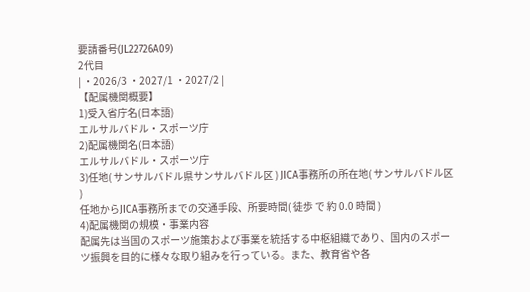要請番号(JL22726A09)
2代目
| ・2026/3 ・2027/1 ・2027/2 |
【配属機関概要】
1)受入省庁名(日本語)
エルサルバドル・スポーツ庁
2)配属機関名(日本語)
エルサルバドル・スポーツ庁
3)任地( サンサルバドル県サンサルバドル区 ) JICA事務所の所在地( サンサルバドル区 )
任地からJICA事務所までの交通手段、所要時間( 徒歩 で 約 0.0 時間 )
4)配属機関の規模・事業内容
配属先は当国のスポーツ施策および事業を統括する中枢組織であり、国内のスポーツ振興を目的に様々な取り組みを行っている。また、教育省や各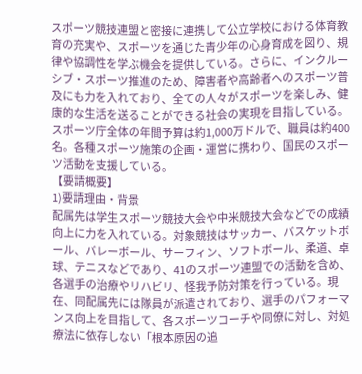スポーツ競技連盟と密接に連携して公立学校における体育教育の充実や、スポーツを通じた青少年の心身育成を図り、規律や協調性を学ぶ機会を提供している。さらに、インクルーシブ・スポーツ推進のため、障害者や高齢者へのスポーツ普及にも力を入れており、全ての人々がスポーツを楽しみ、健康的な生活を送ることができる社会の実現を目指している。スポーツ庁全体の年間予算は約1,000万ドルで、職員は約400名。各種スポーツ施策の企画・運営に携わり、国民のスポーツ活動を支援している。
【要請概要】
1)要請理由・背景
配属先は学生スポーツ競技大会や中米競技大会などでの成績向上に力を入れている。対象競技はサッカー、バスケットボール、バレーボール、サーフィン、ソフトボール、柔道、卓球、テニスなどであり、41のスポーツ連盟での活動を含め、各選手の治療やリハビリ、怪我予防対策を行っている。現在、同配属先には隊員が派遣されており、選手のパフォーマンス向上を目指して、各スポーツコーチや同僚に対し、対処療法に依存しない「根本原因の追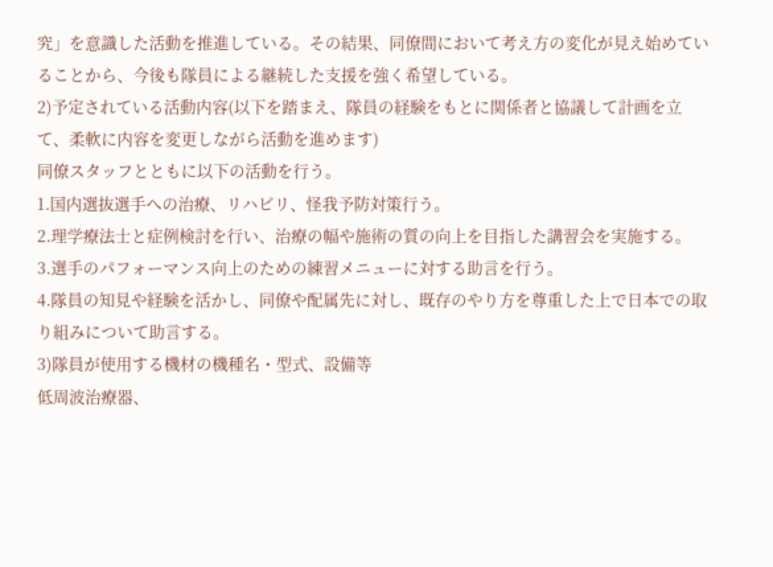究」を意識した活動を推進している。その結果、同僚間において考え方の変化が見え始めていることから、今後も隊員による継続した支援を強く希望している。
2)予定されている活動内容(以下を踏まえ、隊員の経験をもとに関係者と協議して計画を立て、柔軟に内容を変更しながら活動を進めます)
同僚スタッフとともに以下の活動を行う。
1.国内選抜選手への治療、リハビリ、怪我予防対策行う。
2.理学療法士と症例検討を行い、治療の幅や施術の質の向上を目指した講習会を実施する。
3.選手のパフォーマンス向上のための練習メニューに対する助言を行う。
4.隊員の知見や経験を活かし、同僚や配属先に対し、既存のやり方を尊重した上で日本での取り組みについて助言する。
3)隊員が使用する機材の機種名・型式、設備等
低周波治療器、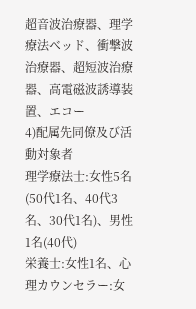超音波治療器、理学療法ベッド、衝撃波治療器、超短波治療器、高電磁波誘導装置、エコー
4)配属先同僚及び活動対象者
理学療法士:女性5名(50代1名、40代3名、30代1名)、男性1名(40代)
栄養士:女性1名、心理カウンセラー:女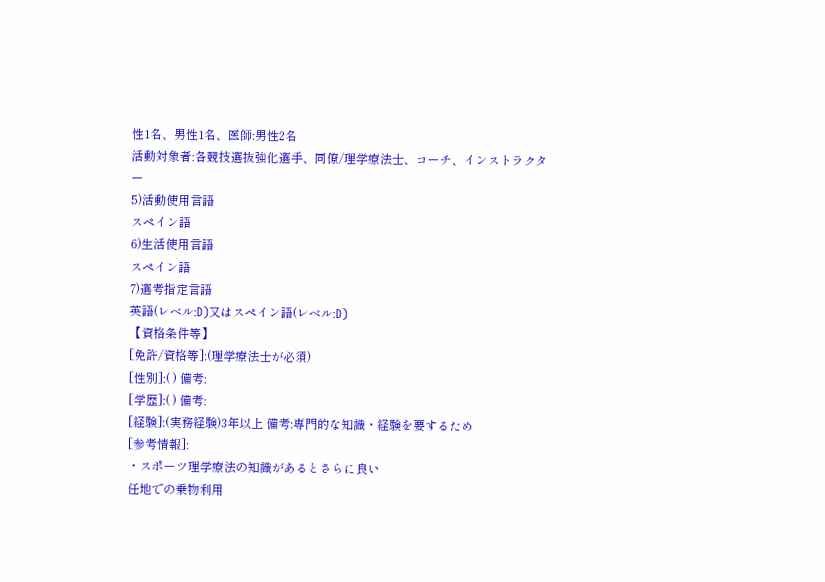性1名、男性1名、医師:男性2名
活動対象者:各競技選抜強化選手、同僚/理学療法士、コーチ、インストラクター
5)活動使用言語
スペイン語
6)生活使用言語
スペイン語
7)選考指定言語
英語(レベル:D)又はスペイン語(レベル:D)
【資格条件等】
[免許/資格等]:(理学療法士が必須)
[性別]:( ) 備考:
[学歴]:( ) 備考:
[経験]:(実務経験)3年以上 備考:専門的な知識・経験を要するため
[参考情報]:
・スポーツ理学療法の知識があるとさらに良い
任地での乗物利用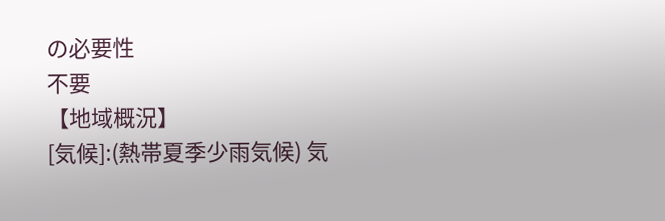の必要性
不要
【地域概況】
[気候]:(熱帯夏季少雨気候) 気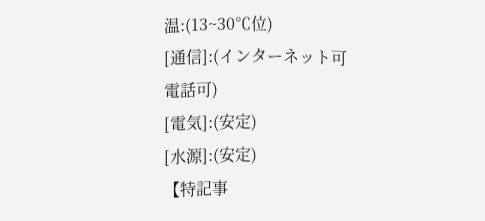温:(13~30℃位)
[通信]:(インターネット可 電話可)
[電気]:(安定)
[水源]:(安定)
【特記事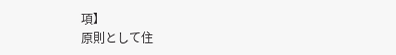項】
原則として住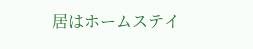居はホームステイ